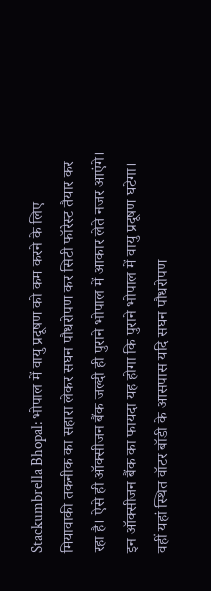Stackumbrella Bhopal: भोपाल में वायु प्रदूषण को कम करने के लिए मियावाकी तकनीक का सहारा लेकर सघन पौधरोपण कर सिटी फॉरेस्ट तैयार कर रहा है। ऐसे ही ऑक्सीजन बैंक जल्दी ही पुराने भोपाल में आकार लेते नजर आएंगे। इन ऑक्सीजन बैंक का फायदा यह होगा कि पुराने भोपाल में वायु प्रदूषण घटेगा। वहीं यहां स्थित वॉटर बॉडी के आसपास यदि सघन पौधरोपण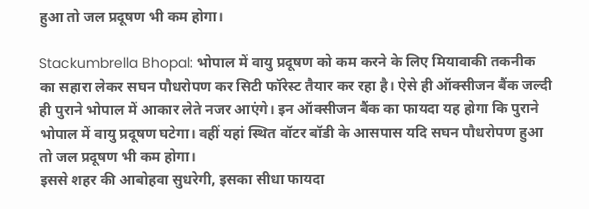हुआ तो जल प्रदूषण भी कम होगा।

Stackumbrella Bhopal: भोपाल में वायु प्रदूषण को कम करने के लिए मियावाकी तकनीक का सहारा लेकर सघन पौधरोपण कर सिटी फॉरेस्ट तैयार कर रहा है। ऐसे ही ऑक्सीजन बैंक जल्दी ही पुराने भोपाल में आकार लेते नजर आएंगे। इन ऑक्सीजन बैंक का फायदा यह होगा कि पुराने भोपाल में वायु प्रदूषण घटेगा। वहीं यहां स्थित वॉटर बॉडी के आसपास यदि सघन पौधरोपण हुआ तो जल प्रदूषण भी कम होगा।
इससे शहर की आबोहवा सुधरेगी, इसका सीधा फायदा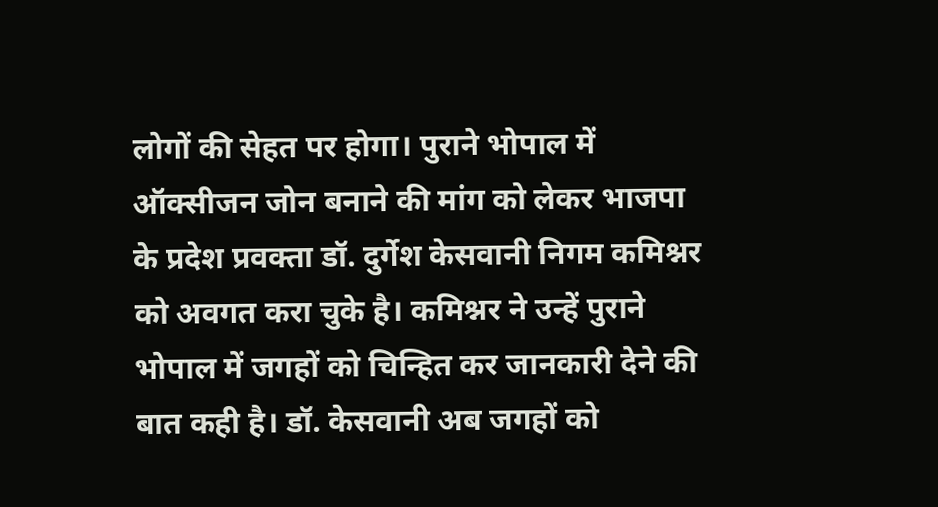लोगों की सेहत पर होगा। पुराने भोपाल में ऑक्सीजन जोन बनाने की मांग को लेकर भाजपा के प्रदेश प्रवक्ता डॉ. दुर्गेश केसवानी निगम कमिश्नर को अवगत करा चुके है। कमिश्नर ने उन्हें पुराने भोपाल में जगहों को चिन्हित कर जानकारी देने की बात कही है। डॉ. केसवानी अब जगहों को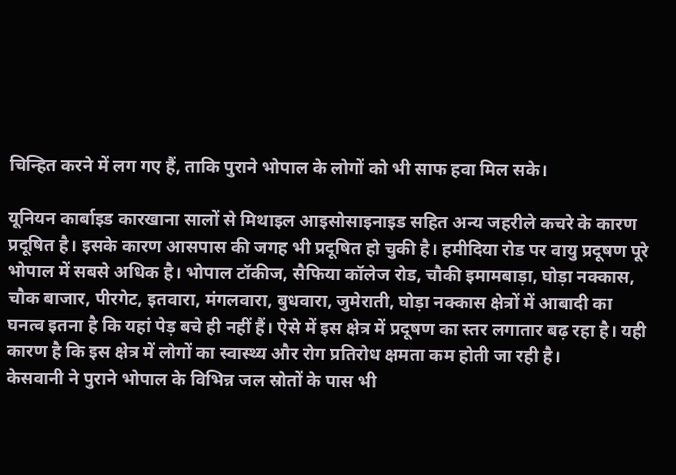चिन्हित करने में लग गए हैं, ताकि पुराने भोपाल के लोगों को भी साफ हवा मिल सके।

यूनियन कार्बाइड कारखाना सालों से मिथाइल आइसोसाइनाइड सहित अन्य जहरीले कचरे के कारण प्रदूषित है। इसके कारण आसपास की जगह भी प्रदूषित हो चुकी है। हमीदिया रोड पर वायु प्रदूषण पूरे भोपाल में सबसे अधिक है। भोपाल टॉकीज, सैफिया कॉलेज रोड, चौकी इमामबाड़ा, घोड़ा नक्कास, चौक बाजार, पीरगेट, इतवारा, मंगलवारा, बुधवारा, जुमेराती, घोड़ा नक्कास क्षेत्रों में आबादी का घनत्व इतना है कि यहां पेड़ बचे ही नहीं हैं। ऐसे में इस क्षेत्र में प्रदूषण का स्तर लगातार बढ़ रहा है। यही कारण है कि इस क्षेत्र में लोगों का स्वास्थ्य और रोग प्रतिरोध क्षमता कम होती जा रही है।
केसवानी ने पुराने भोपाल के विभिन्न जल स्रोतों के पास भी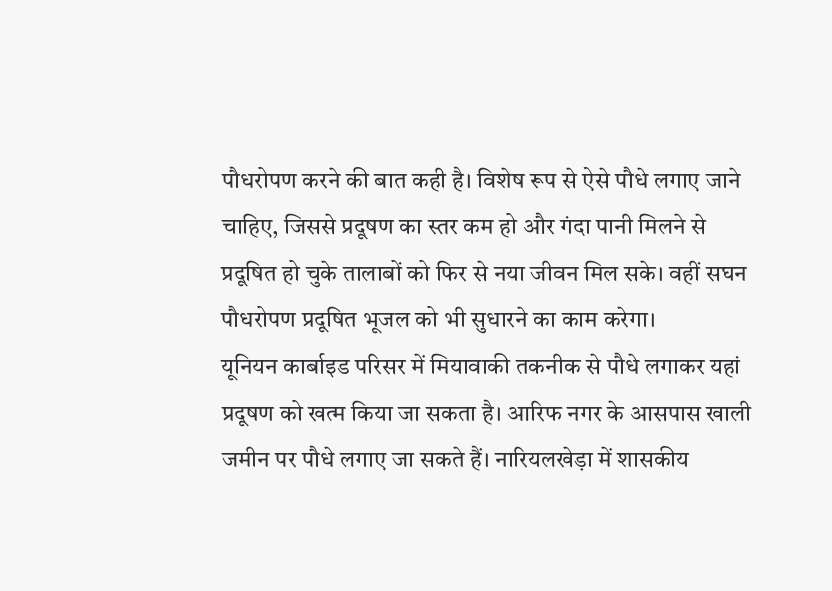पौधरोपण करने की बात कही है। विशेष रूप से ऐसे पौधे लगाए जाने चाहिए, जिससे प्रदूषण का स्तर कम हो और गंदा पानी मिलने से प्रदूषित हो चुके तालाबों को फिर से नया जीवन मिल सके। वहीं सघन पौधरोपण प्रदूषित भूजल को भी सुधारने का काम करेगा।
यूनियन कार्बाइड परिसर में मियावाकी तकनीक से पौधे लगाकर यहां प्रदूषण को खत्म किया जा सकता है। आरिफ नगर के आसपास खाली जमीन पर पौधे लगाए जा सकते हैं। नारियलखेड़ा में शासकीय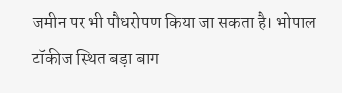जमीन पर भी पौधरोपण किया जा सकता है। भोपाल टॉकीज स्थित बड़ा बाग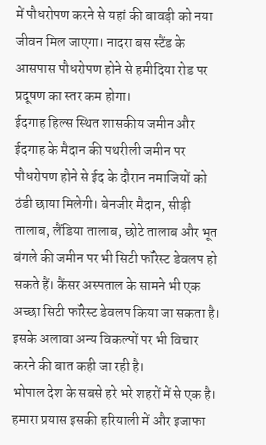में पौधरोपण करने से यहां की बावड़ी को नया जीवन मिल जाएगा। नादरा बस स्टैंड के आसपास पौधरोपण होने से हमीदिया रोड पर प्रदूषण का स्तर कम होगा।
ईदगाह हिल्स स्थित शासकीय जमीन और ईदगाह के मैदान की पथरीली जमीन पर पौधरोपण होने से ईद के दौरान नमाजियों को ठंडी छाया मिलेगी। बेनजीर मैदान, सीड़ी तालाब, लैंडिया तालाब, छोटे तालाब और भूत बंगले की जमीन पर भी सिटी फॉरेस्ट डेवलप हो सकते हैं। कैंसर अस्पताल के सामने भी एक अच्छा सिटी फॉरेस्ट डेवलप किया जा सकता है। इसके अलावा अन्य विकल्पों पर भी विचार करने की बात कही जा रही है।
भोपाल देश के सबसे हरे भरे शहरों में से एक है। हमारा प्रयास इसकी हरियाली में और इजाफा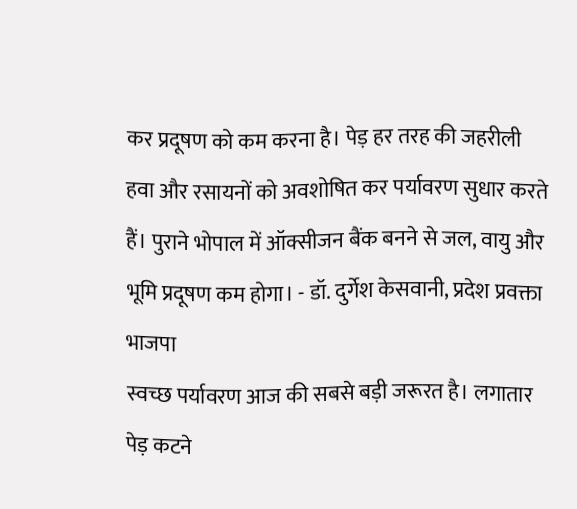कर प्रदूषण को कम करना है। पेड़ हर तरह की जहरीली हवा और रसायनों को अवशोषित कर पर्यावरण सुधार करते हैं। पुराने भोपाल में ऑक्सीजन बैंक बनने से जल, वायु और भूमि प्रदूषण कम होगा। - डॉ. दुर्गेश केसवानी, प्रदेश प्रवक्ता भाजपा
स्वच्छ पर्यावरण आज की सबसे बड़ी जरूरत है। लगातार पेड़ कटने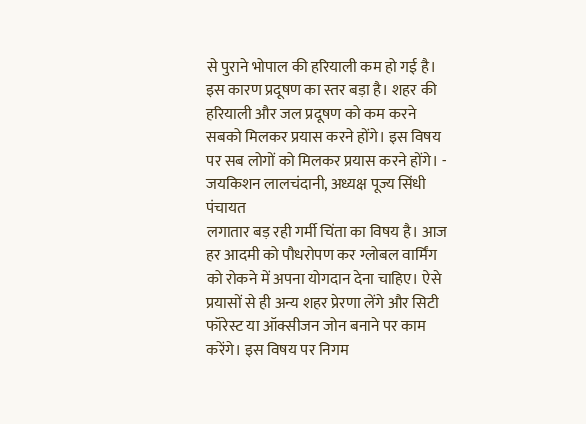से पुराने भोपाल की हरियाली कम हो गई है। इस कारण प्रदूषण का स्तर बड़ा है। शहर की हरियाली और जल प्रदूषण को कम करने सबको मिलकर प्रयास करने होंगे। इस विषय पर सब लोगों को मिलकर प्रयास करने होंगे। - जयकिशन लालचंदानी, अध्यक्ष पूज्य सिंधी पंचायत
लगातार बड़ रही गर्मी चिंता का विषय है। आज हर आदमी को पौधरोपण कर ग्लोबल वार्मिंग को रोकने में अपना योगदान देना चाहिए। ऐसे प्रयासों से ही अन्य शहर प्रेरणा लेंगे और सिटी फॉरेस्ट या ऑक्सीजन जोन बनाने पर काम करेंगे। इस विषय पर निगम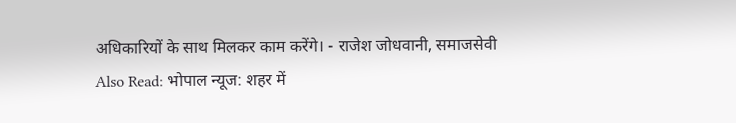अधिकारियों के साथ मिलकर काम करेंगे। - राजेश जोधवानी, समाजसेवी
Also Read: भोपाल न्यूज: शहर में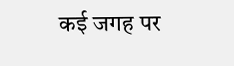कई जगह पर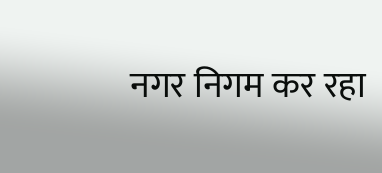नगर निगम कर रहा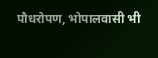पौधरोपण, भोपालवासी भी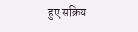हुए सक्रिय